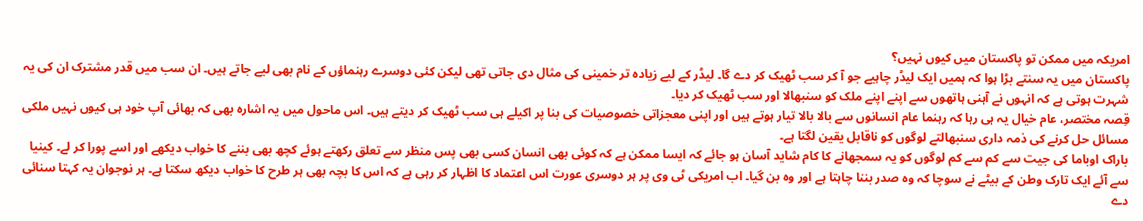امریکہ میں ممکن تو پاکستان میں کیوں نہیں؟
پاکستان میں یہ سنتے بڑا ہوا کہ ہمیں ایک لیڈر چاہیے جو آ کر سب ٹھیک کر دے گا۔ لیڈر کے لیے زیادہ تر خمینی کی مثال دی جاتی تھی لیکن کئی دوسرے رہنماؤں کے نام بھی لیے جاتے ہیں۔ ان سب میں قدر مشترک ان کی یہ شہرت ہوتی ہے کہ انہوں نے آہنی ہاتھوں سے اپنے اپنے ملک کو سنبھالا اور سب ٹھیک کر دیا۔
قِصہ مختصر، عام خیال یہ ہی رہا کہ رہنما عام انسانوں سے بالا بالا تیار ہوتے ہیں اور اپنی معجزاتی خصوصیات کی بنا پر اکیلے ہی سب ٹھیک کر دیتے ہیں۔ اس ماحول میں یہ اشارہ بھی کہ بھائی آپ خود ہی کیوں نہیں ملکی مسائل حل کرنے کی ذمہ داری سنبھالتے لوگوں کو ناقابل یقین لگتا ہے۔
باراک اوباما کی جیت سے کم سے کم لوگوں کو یہ سمجھانے کا کام شاید آسان ہو جائے کہ ایسا ممکن ہے کہ کوئی بھی انسان کسی بھی پس منظر سے تعلق رکھتے ہوئے کچھ بھی بننے کا خواب دیکھے اور اسے پورا کر لے۔ کینیا سے آئے ایک تارک وطن کے بیٹے نے سوچا کہ وہ صدر بننا چاہتا ہے اور وہ بن گیا۔ اب امریکی ٹی وی پر ہر دوسری عورت اس اعتماد کا اظہار کر رہی ہے کہ اس کا بچہ بھی ہر طرح کا خواب دیکھ سکتا ہے۔ ہر نوجوان یہ کہتا سنائی دے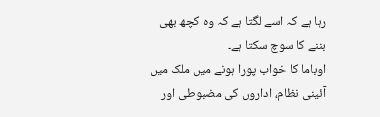رہا ہے کہ اسے لگتا ہے کہ وہ کچھ بھی بننے کا سوچ سکتا ہے۔
اوباما کا خواب پورا ہونے میں ملک میں آئینی نظام، اداروں کی مضبوطی اور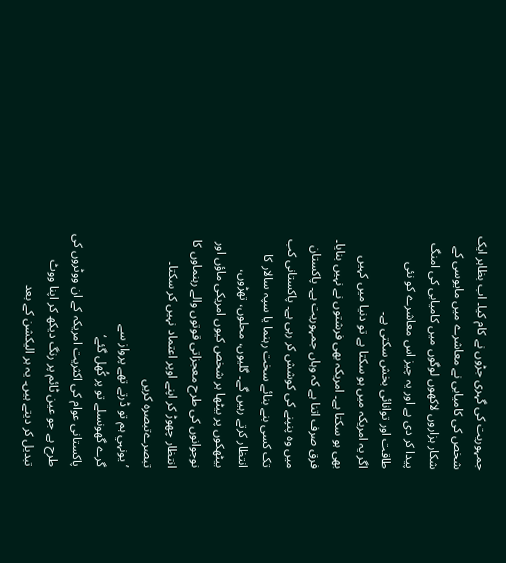جمہوریت کی گہری جڑوں نے کام کیا۔ اب بظاہر ایک شخص کی کامیابی نے معاشرے میں مایوسی کے شکار ہزاروں لاکھوں لوگوں میں کامیابی کی امنگ پیدا کر دی ہے اور یہ چیز اس معاشرے کو نئی طاقت اور توانائی بخش سکتی ہے۔
اگر یہ امریکہ میں ہو سکتا ہے تو دنیا میں کہیں بھی ہو سکتا ہے۔ امریکہ بھی فرشتوں نے نہیں بنایا۔ فرق صرف اتنا ہے کہ وہاں جمہوریت ہے۔ پاکستان میں وہ پنپنے کی کوشش کر رہی ہے۔ پاکستانی کب تک کسی بنے بنائے سخت رہنما یا سپہ سالار کا انتظار کرتے رہیں گے۔ گلیوں، محلوں، تھڑوں، بیٹھکوں پر بیٹھا ہر شخص کیوں امریکی ماؤں اور نوجوانوں کی طرح معجزاتی قوتوں والے رہنماوں کا انتظار چھوڑ کر اپنے اوپر اعتماد نہیں کر سکتا۔
تبصرےتبصرہ کریں
’يونہي ہم تو ڈرتے تھے پرواز سے
گرے گھونسلے تو پر کُھل گئے‘
پاکستانی عوام کی اکثريت امريکہ کے ان ووٹروں کی طرح ہے جو عين ٹائم پر رنگ ديکھ کر اپنا ووٹ تبديل کر ديتے ہيں۔ يہ ہر اليکشن کے بعد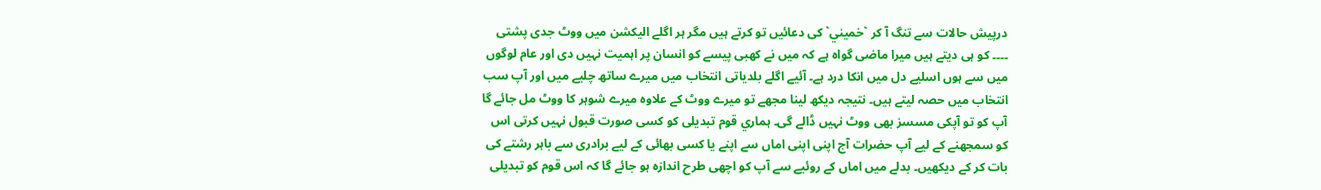درپيش حالات سے تنگ آ کر `خميني` کی دعائيں تو کرتے ہيں مگر ہر اگلے اليکشن ميں ووٹ جدی پشتی ۔۔۔۔ کو ہی ديتے ہيں ميرا ماضی گواہ ہے کہ ميں نے کھبی پيسے کو انسان پر اہميت نہيں دی اور عام لوگوں ميں سے ہوں اسليے دل ميں انکا درد ہے۔ آئيے اگلے بلدياتی انتخاب ميں ميرے ساتھ چليے ميں اور آپ سب انتخاب ميں حصہ ليتے ہيں۔ نتيجہ ديکھ لينا مجھے تو ميرے ووٹ کے علاوہ ميرے شوہر کا ووٹ مل جائے گا آپ کو تو آپکی مسسز بھی ووٹ نہيں ڈالے گی۔ ہماري قوم تبديلی کو کسی صورت قبول نہيں کرتی اس کو سمجھنے کے ليے آپ حضرات آج اپنی اپنی اماں سے اپنے يا کسی بھائی کے ليے برادری سے باہر رشتے کی بات کر کے ديکھيں۔ بدلے ميں اماں کے روئيے سے آپ کو اچھی طرح اندازہ ہو جائے گا کہ اس قوم کو تبديلی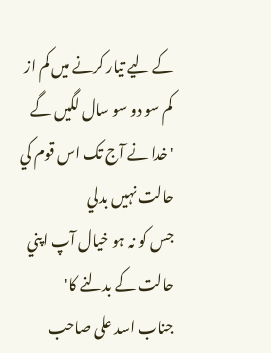کے ليے تيار کرنے ميں کم از کم سو دو سو سال لگيں گے
'خدا نے آج تک اس قوم کي حالت نہيں بدلي
جس کو نہ ہو خيال آپ اپني حالت کے بدلنے کا'
جناب اسد علی صاحب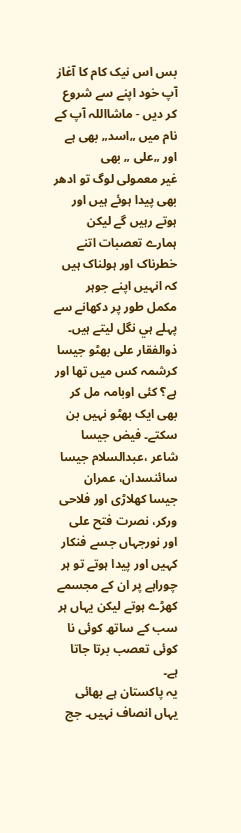بس اس نيک کام کا آغاز آپ خود اپنے سے شروع کر ديں - ماشااللہ آپ کے نام ميں „اسد„ بھی ہے اور „علی „ بھی
غير معمولی لوگ تو ادھر بھی پيدا ہوئے ہيں اور ہوتے رہيں گے ليکن ہمارے تعصبات اتنے خطرناک اور ہولناک ہيں کہ انہيں اپنے جوہر مکمل طور پر دکھانے سے پہلے ہي نگل ليتے ہيں۔ ذوالفقار علی بھٹو جيسا کرشمہ کس ميں تھا اور ہے؟ کئی اوبامہ مل کر بھی ايک بھٹو نہيں بن سکتے۔ فيض جيسا شاعر ،عبدالسلام جيسا سائنسدان، عمران جيسا کھلاڑی اور فلاحی ورکر، نصرت فتح علی اور نورجہاں جسے فنکار کہيں اور پيدا ہوتے تو ہر چوراہے پر ان کے مجسمے کھڑے ہوتے ليکن يہاں ہر سب کے ساتھ کوئی نا کوئی تعصب برتا جاتا ہے۔
يہ پاکستان ہے بھائی يہاں انصاف نہيں۔ جج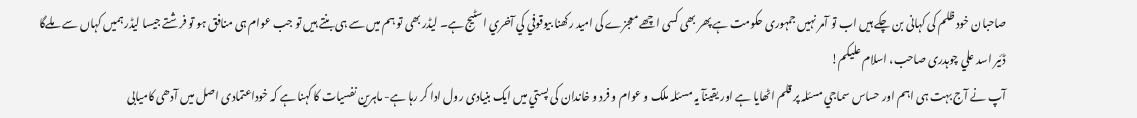صاحبان خود ظلم کی کہانی بن چکے ہيں اب تو آمر نہيں جمہوری حکومت ہے پھر بھی کسی اچھے معجزے کی اميد رکھنا بيوقوفي کي آخري اسٹيج ہے۔ ليڈر بھی تو ہم ميں سے ہی بنتے ہيں تو جب عوام ہی منافق ہو تو فرشتے جيسا ليڈر ہميں کہاں سے ملےگا
ڈئير اسد علي چوہدری صاحب، اسلام عليکم!
آپ نے آج بہت ہی اہم اور حساس سماجي مسئلہ پر قلم اٹھايا ہے اور يقينآ يہ مسئلہ ملک و عوام و فرد و خاندان کی پستي ميں ايک بنيادی رول ادا کر رہا ہے- ماہرين نفسيات کا کہنا ہے کہ خوداعتمادی اصل ميں آدھی کاميابی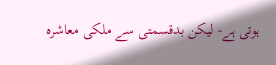ہوتی ہے- ليکن بدقسمتی سے ملکی معاشرہ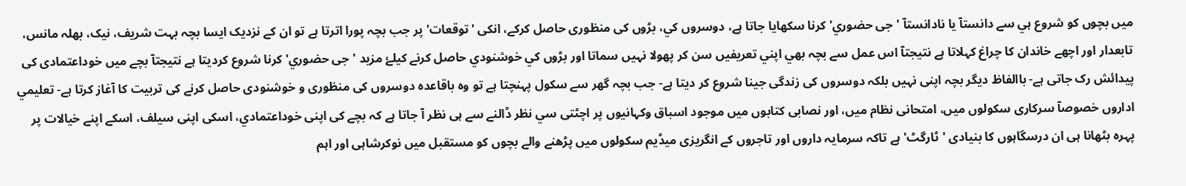ميں بچوں کو شروع ہي سے دانستآ يا نادانستآ 'جی حضوري' کرنا سکھايا جاتا ہے، دوسروں کي، بڑوں کی منظوری حاصل کرکے، انکی 'توقعات' پر جب بچہ پورا اترتا ہے تو ان کے نزديک ايسا بچہ بہت شريف، نيک، بھلہ مانس، تابعدار اور اچھے خاندان کا چراغ کہلاتا ہے نتيجتآ اس عمل سے بچہ بھي اپني تعريفيں سن کر پھولا نہيں سماتا اور بڑوں کي خوشنودي حاصل کرنے کيلۓ مزيد 'جی حضوري' کرنا شروع کرديتا ہے نتيجتآ بچے ميں خوداعتمادی کی پيدائش رک جاتی ہے- باالفاظ ديگر بچہ اپنی نہيں بلکہ دوسروں کی زندگی جينا شروع کر ديتا ہے- جب بچہ گھر سے سکول پہنچتا ہے تو وہ باقاعدہ دوسروں کی منظوری و خوشنودی حاصل کرنے کی تربيت کا آغاز کرتا ہے- تعليمي اداروں خصوصآ سرکاری سکولوں ميں، امتحانی نظام ميں، اور نصابی کتابوں ميں موجود اسباق وکہانيوں پر اچٹتی سي نظر ڈالنے سے ہی نظر آ جاتا ہے کہ بچے کی اپنی خوداعتمادي، اسکی اپنی سيلف، اسکے اپنے خيالات پر پہرہ بٹھانا ہی ان درسگاہوں کا بنيادی 'ٹارگٹ' ہے تاکہ سرمايہ داروں اور تاجروں کے انگريزی ميڈيم سکولوں ميں پڑھنے والے بچوں کو مستقبل ميں نوکرشاہی اور اہم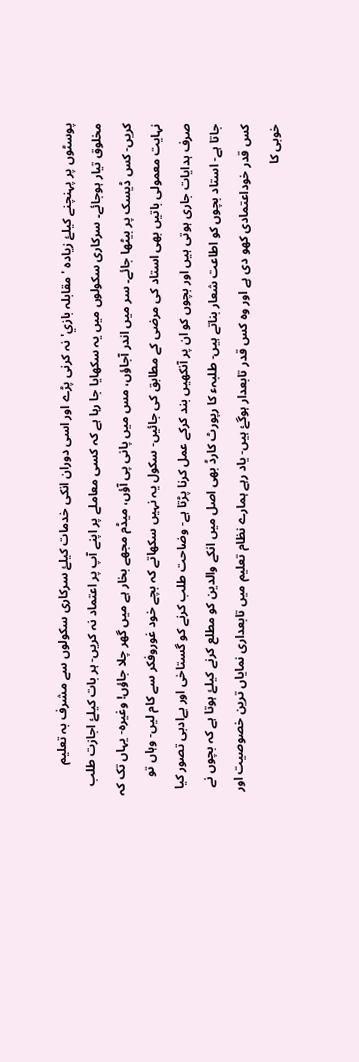پوسٹوں پر پہنچنے کيلۓ زيادہ 'مقابلہ بازي' نہ کرنی پڑے اور اسی دوران انکی خدمات کيلۓ سرکاری سکولوں سے مشرف بہ تعليم مخلوق تيار ہوجائے۔ سرکاری سکولوں ميں يہ سکھايا جا رہا ہے کہ کسی معاملے پر اپنے آپ پر اعتماد نہ کريں- ہر بات کيلۓ اجازت طلب کريں- کس ڈيسک پر بيٹھا جائے۔ سر ميں اندر آجاؤں، مس ميں پانی پی آؤں، ميڈم مجھے بخار ہے ميں گھر چلا جاؤں! وغيرہ- يہاں تک کہ نہايت معمولی باتيں بھی استاد کی مرضی کے مطابق کی جائيں- سکول يہ نہيں سکھاتے کہ بچے خود غوروفکر سے کام ليں- وہاں تو صرف ہدايات جاری ہوتی ہيں اور بچوں کو ان پر آنکھيں بند کرکے عمل کرنا پڑتا ہے- وضاحت طلب کرنے کو گستاخی اور بےادبی تصور کيا جاتا ہے- استاد بچوں کو اطاعت شعار بناتے ہيں- طلبہء کا رپورٹ کارڈ بھی اصل ميں انکے والدين کو مطلع کرنے کيلۓ ہوتا ہے کہ بچوں نے کس قدر خوداعتمادی کھو دی ہے اور وہ کس قدر تابعدار ہوگۓ ہيں- ياد رہے ہمارے نظام تعليم ميں تابعداری نماياں ترين خصوصيت اور خوبی کا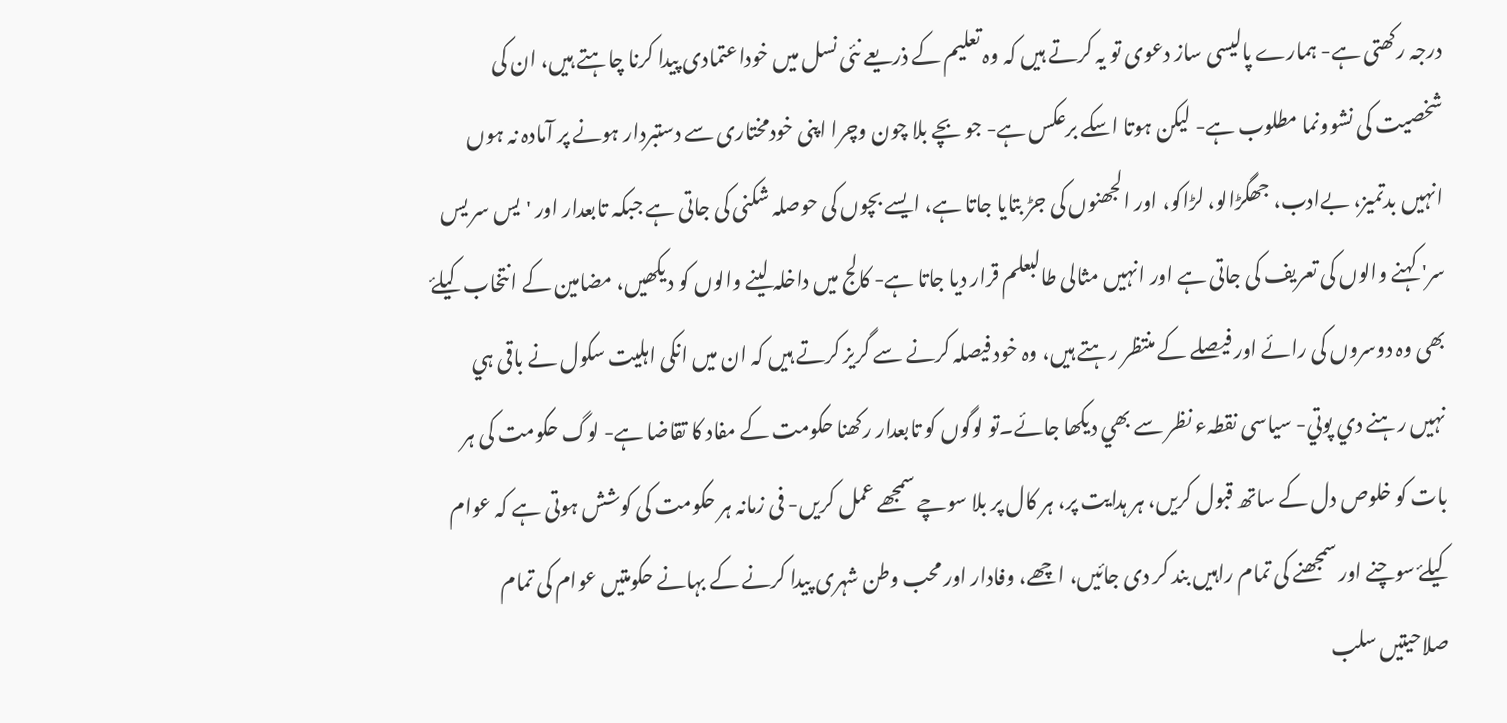درجہ رکھتی ہے- ہمارے پاليسی ساز دعوی تو يہ کرتے ہيں کہ وہ تعليم کے ذريعے نئی نسل ميں خوداعتمادی پيدا کرنا چاہتے ہيں، ان کی شخصيت کی نشوونما مطلوب ہے- ليکن ہوتا اسکے برعکس ہے- جو بچے بلا چون وچرا اپنی خودمختاری سے دستبردار ہونے پر آمادہ نہ ہوں انہيں بدتميز، بےادب، جھگڑالو، لڑاکو، اور الجھنوں کی جڑ بتايا جاتا ہے، ايسے بچوں کی حوصلہ شکنی کی جاتی ہے جبکہ تابعدار اور 'يس سر يس سر' کہنے والوں کی تعريف کی جاتی ہے اور انہيں مثالی طالبعلم قرار ديا جاتا ہے- کالج ميں داخلہ لينے والوں کو ديکھيں، مضامين کے انتخاب کيلۓ بھی وہ دوسروں کی رائے اور فيصلے کے منتظر رہتے ہيں، وہ خود فيصلہ کرنے سے گريز کرتے ہيں کہ ان ميں انکی اہليت سکول نے باقی ہي نہيں رہنے دي پوتي- سياسی نقطہء نظر سے بھي ديکھا جائے۔تو لوگوں کو تابعدار رکھنا حکومت کے مفاد کا تقاضا ہے- لوگ حکومت کی ہر بات کو خلوص دل کے ساتھ قبول کريں، ہر ہدايت پر، ہر کال پر بلا سوچے سمجھے عمل کريں- فی زمانہ ہر حکومت کی کوشش ہوتی ہے کہ عوام کيلۓ سوچنے اور سمجھنے کی تمام راہيں بند کر دی جائيں، اچھے، وفادار اور محب وطن شہری پيدا کرنے کے بہانے حکومتيں عوام کی تمام صلاحيتيں سلب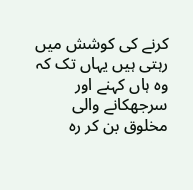کرنے کی کوشش ميں رہتی ہيں يہاں تک کہ وہ ہاں کہنے اور سرجھکانے والی مخلوق بن کر رہ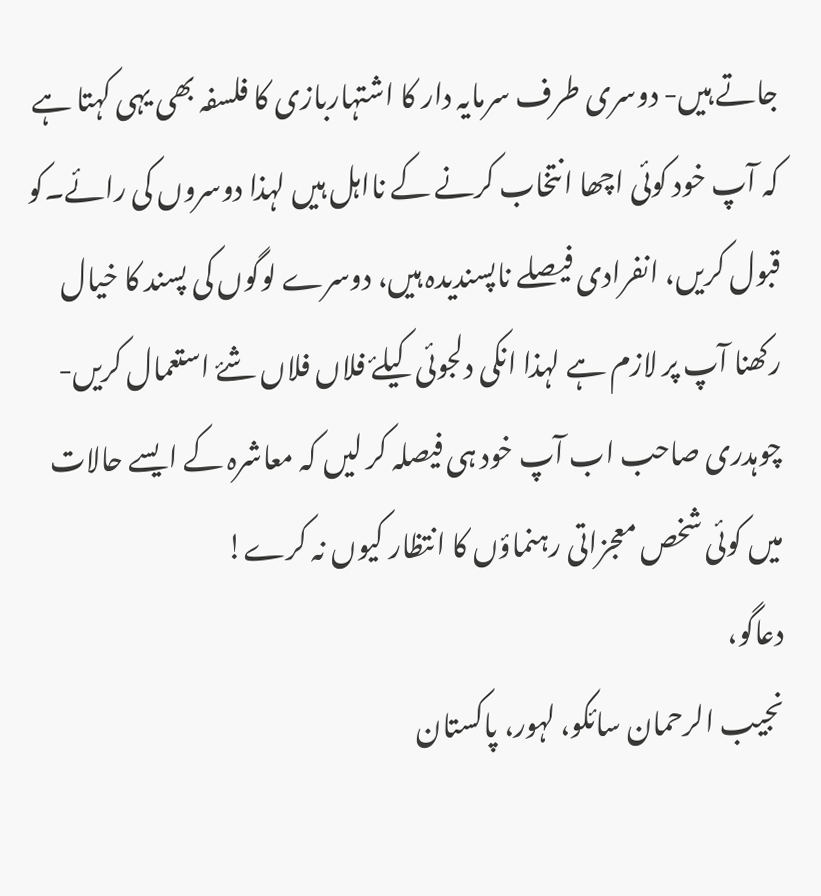جاتے ہيں- دوسری طرف سرمايہ دار کا اشتہاربازی کا فلسفہ بھی يہی کہتا ہے کہ آپ خود کوئی اچھا انتخاب کرنے کے نااہل ہيں لہذا دوسروں کی رائے۔کو قبول کريں، انفرادی فيصلے ناپسنديدہ ہيں، دوسرے لوگوں کی پسند کا خيال رکھنا آپ پر لازم ہے لہذا انکی دلجوئی کيلۓ فلاں فلاں شۓ استعمال کريں- چوہدری صاحب اب آپ خود ہی فيصلہ کر ليں کہ معاشرہ کے ايسے حالات ميں کوئی شخص معجزاتی رہنماؤں کا انتظار کيوں نہ کرے!
دعاگو،
نجيب الرحمان سائکو، لہور، پاکستان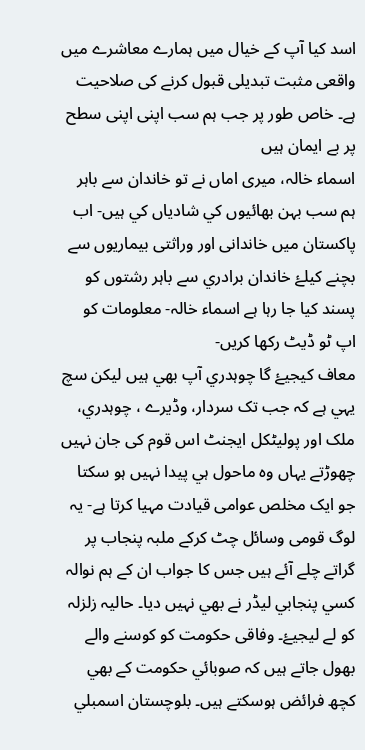اسد کیا آپ کے خیال میں ہمارے معاشرے میں واقعی مثبت تبدیلی قبول کرنے کی صلاحیت ہے۔ خاص طور پر جب ہم سب اپنی اپنی سطح پر بے ایمان ہیں
اسماء خالہ، ميری اماں نے تو خاندان سے باہر ہم سب بہن بھائيوں کي شادياں کي ہيں- اب پاکستان ميں خاندانی اور وراثتی بيماريوں سے بچنے کيلۓ خاندان برادري سے باہر رشتوں کو پسند کيا جا رہا ہے اسماء خالہ- معلومات کو اپ ٹو ڈيٹ رکھا کريں-
معاف کيجيۓ گا چوہدري آپ بھي ہيں ليکن سچ يہي ہے کہ جب تک سردار، وڈيرے ، چوہدري، ملک اور پوليٹکل ايجنٹ اس قوم کی جان نہيں چھوڑتے يہاں وہ ماحول ہي پيدا نہيں ہو سکتا جو ايک مخلص عوامی قيادت مہيا کرتا ہے- يہ لوگ قومی وسائل چٹ کرکے ملبہ پنجاب پر گراتے چلے آئے ہيں جس کا جواب ان کے ہم نوالہ کسي پنجابي ليڈر نے بھي نہيں ديا۔ حاليہ زلزلہ کو لے ليجيۓ۔ وفاقی حکومت کو کوسنے والے بھول جاتے ہيں کہ صوبائي حکومت کے بھي کچھ فرائض ہوسکتے ہيں۔ بلوچستان اسمبلي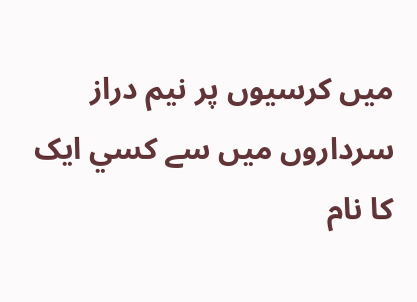ميں کرسيوں پر نيم دراز سرداروں ميں سے کسي ايک کا نام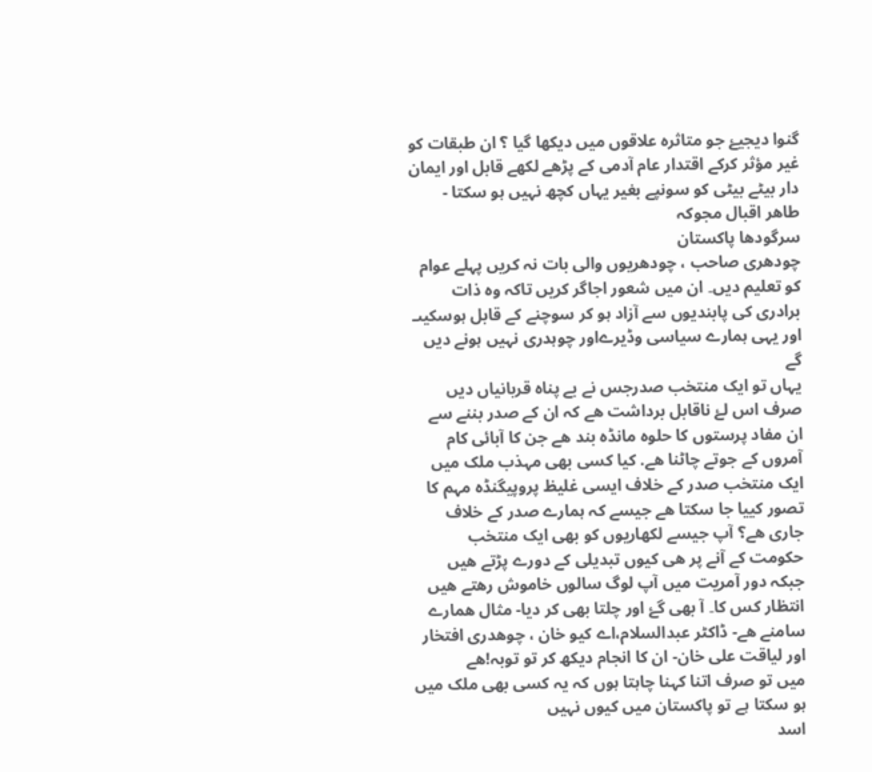گنوا ديجيۓ جو متاثرہ علاقوں ميں ديکھا گيا ؟ ان طبقات کو غير مؤثر کرکے اقتدار عام آدمی کے پڑھے لکھے قابل اور ايمان دار بيٹے بيٹی کو سونپے بغير يہاں کچھ نہيں ہو سکتا -
طاھر اقبال مجوکہ
سرگودھا پاکستان
چودھری صاحب ، چودھريوں والی بات نہ کريں پہلے عوام کو تعليم ديں۔ ان ميں شعور اجاگر کريں تاکہ وہ ذات برادری کی پابنديوں سے آزاد ہو کر سوچنے کے قابل ہوسکيںـ اور يہی ہمارے سياسی وڈيرےاور چوہدری نہيں ہونے ديں گے
يہاں تو ايک منتخب صدرجس نے بے پناہ قربانياں ديں صرف اس لۓ ناقابل برداشت ھے کہ ان کے صدر بننے سے ان مفاد پرستوں کا حلوہ مانڈہ بند ھے جن کا آبائی کام آمروں کے جوتے چاٹنا ھے. کيا کسی بھی مہذب ملک ميں ايک منتخب صدر کے خلاف ايسی غليظ پروپيگنڈہ مہم کا تصور کييا جا سکتا ھے جيسے کہ ہمارے صدر کے خلاف جاری ھے؟ آپ جيسے لکھاريوں کو بھی ايک منتخب حکومت کے آنے پر ھی کيوں تبديلی کے دورے پڑتے ھيں جبکہ دور آمريت ميں آپ لوگ سالوں خاموش رھتے ھيں
انتظار کس کا۔ آ بھی گۓ اور چلتا بھی کر ديا- مثال ھمارے سامنے ھے- ڈاکٹر عبدالسلام،اے کيو خان ، چوھدری افتخار اور لياقت علی خان- ان کا انجام ديکھ کر تو توبہ!ھے
میں تو صرف اتنا کہنا چاہتا ہوں کہ یہ کسی بھی ملک میں ہو سکتا ہے تو پاکستان میں کیوں نہیں
اسد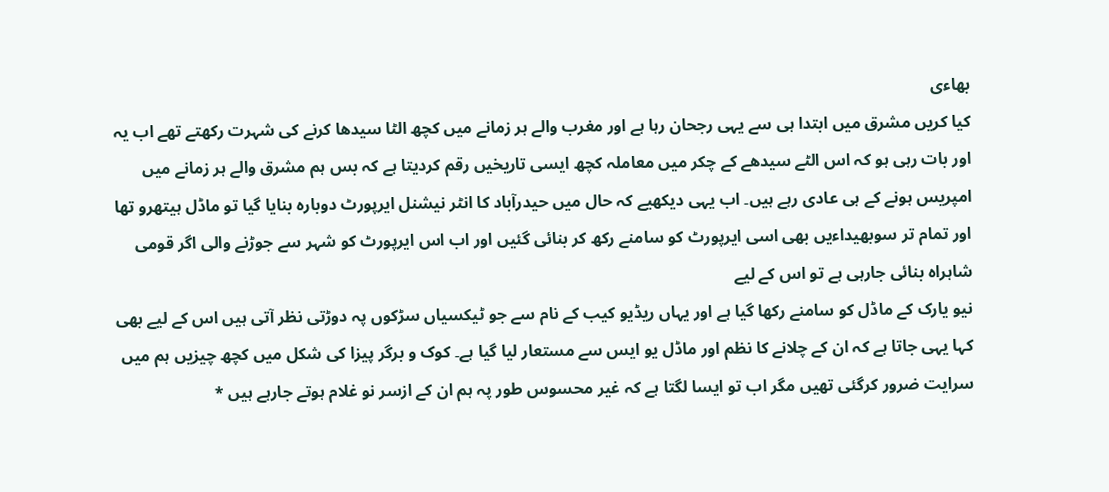بھاءی
کيا کريں مشرق ميں ابتدا ہی سے يہی رجحان رہا ہے اور مغرب والے ہر زمانے ميں کچھ الٹا سيدھا کرنے کی شہرت رکھتے تھے اب يہ اور بات رہی ہو کہ اس الٹے سيدھے کے چکر ميں معاملہ کچھ ايسی تاريخيں رقم کرديتا ہے کہ بس ہم مشرق والے ہر زمانے ميں امپريس ہونے کے ہی عادی رہے ہيں۔ اب يہی ديکھيے کہ حال ميں حيدرآباد کا انٹر نيشنل ايرپورٹ دوبارہ بنايا گيا تو ماڈل ہيتھرو تھا اور تمام تر سوبھيداءيں بھی اسی ايرپورٹ کو سامنے رکھ کر بنائی گئيں اور اب اس ايرپورٹ کو شہر سے جوڑنے والی اگر قومی شاہراہ بنائی جارہی ہے تو اس کے لیے
نيو يارک کے ماڈل کو سامنے رکھا گيا ہے اور يہاں ريڈيو کيب کے نام سے جو ٹيکسياں سڑکوں پہ دوڑتی نظر آتی ہيں اس کے لیے بھی کہا يہی جاتا ہے کہ ان کے چلانے کا نظم اور ماڈل يو ايس سے مستعار ليا گيا ہے۔ کوک و برگر پيزا کی شکل ميں کچھ چيزيں ہم ميں سرايت ضرور کرگئی تھيں مگر اب تو ايسا لگتا ہے کہ غير محسوس طور پہ ہم ان کے ازسر نو غلام ہوتے جارہے ہيں *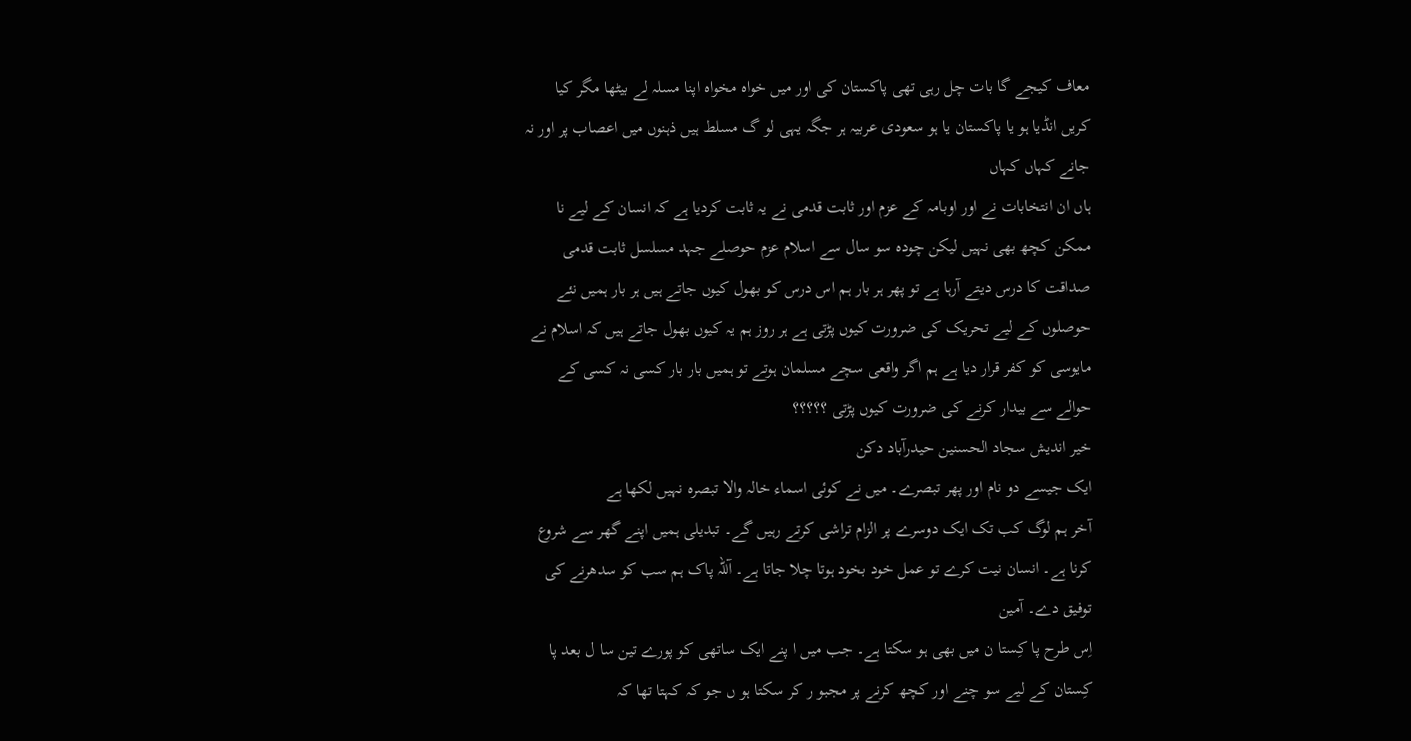معاف کيجے گا بات چل رہی تھی پاکستان کی اور ميں خواہ مخواہ اپنا مسلہ لے بيٹھا مگر کيا کريں انڈيا ہو يا پاکستان يا ہو سعودی عربيہ ہر جگہ يہی لو گ مسلط ہيں ذہنوں ميں اعصاب پر اور نہ جانے کہاں کہاں
ہاں ان انتخابات نے اور اوبامہ کے عزم اور ثابت قدمی نے يہ ثابت کرديا ہے کہ انسان کے لیے نا ممکن کچھ بھی نہيں ليکن چودہ سو سال سے اسلام عزم حوصلے جہد مسلسل ثابت قدمی صداقت کا درس ديتے آرہا ہے تو پھر ہر بار ہم اس درس کو بھول کيوں جاتے ہيں ہر بار ہميں نئے حوصلوں کے لیے تحريک کی ضرورت کيوں پڑتی ہے ہر روز ہم يہ کيوں بھول جاتے ہيں کہ اسلام نے مايوسی کو کفر قرار ديا ہے ہم اگر واقعی سچے مسلمان ہوتے تو ہميں بار بار کسی نہ کسی کے حوالے سے بيدار کرنے کی ضرورت کيوں پڑتی ؟؟؟؟؟
خير انديش سجاد الحسنين حيدرآباد دکن
ايک جيسے دو نام اور پھر تبصرے۔ ميں نے کوئی اسماء خالہ والا تبصرہ نہيں لکھا ہے
آخر ہم لوگ کب تک ایک دوسرے پر الزام تراشی کرتے رہیں گے۔ تبدیلی ہمیں اپنے گھر سے شروع کرنا ہے۔ انسان نیت کرے تو عمل خود بخود ہوتا چلا جاتا ہے۔ آللہ پاک ہم سب کو سدھرنے کی توفیق دے۔ آمین
اِس طرح پا کِستا ن میں بھی ہو سکتا ہے۔ جب میں ا پنے ایک ساتھی کو پورے تین سا ل بعد پا کِستان کے لیے سو چنے اور کچھ کرنے پر مجبو ر کر سکتا ہو ں جو کہ کہتا تھا کہ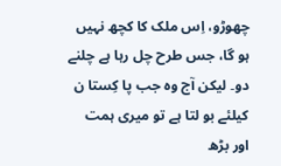چھوڑو، اِس ملک کا کچھ نہیں ہو گا، جس طرح چل رہا ہے چلنے دو۔ لیکن آج وہ جب پا کِستا ن کیلئے بو لتا ہے تو میری ہمت اور بڑھ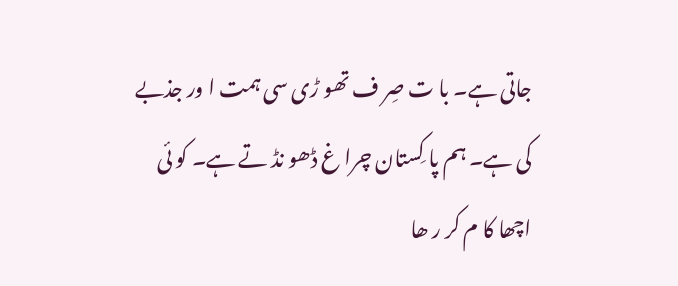جاتی ہے۔ با ت صِر ف تھو ڑی سی ہمت ا ور جذبے کی ہے۔ ہم پا کِستان چرا غ ڈھو نڈ تے ہے۔ کو ئی اچھا کا م کر ر ھا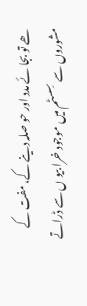ھے تو بجا ئے مدد اور حو صلہ دینے کے، مفت کے مشوروں سے سِسٹم میں موجود خرا بیو ں سے ڈراتے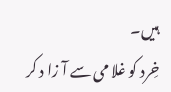ہیں۔
خِرد کو غلا می سے آ زا د کر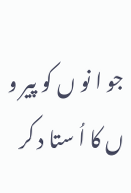جو ا نو ں کو پیر و ں کا اُ ستا د کر